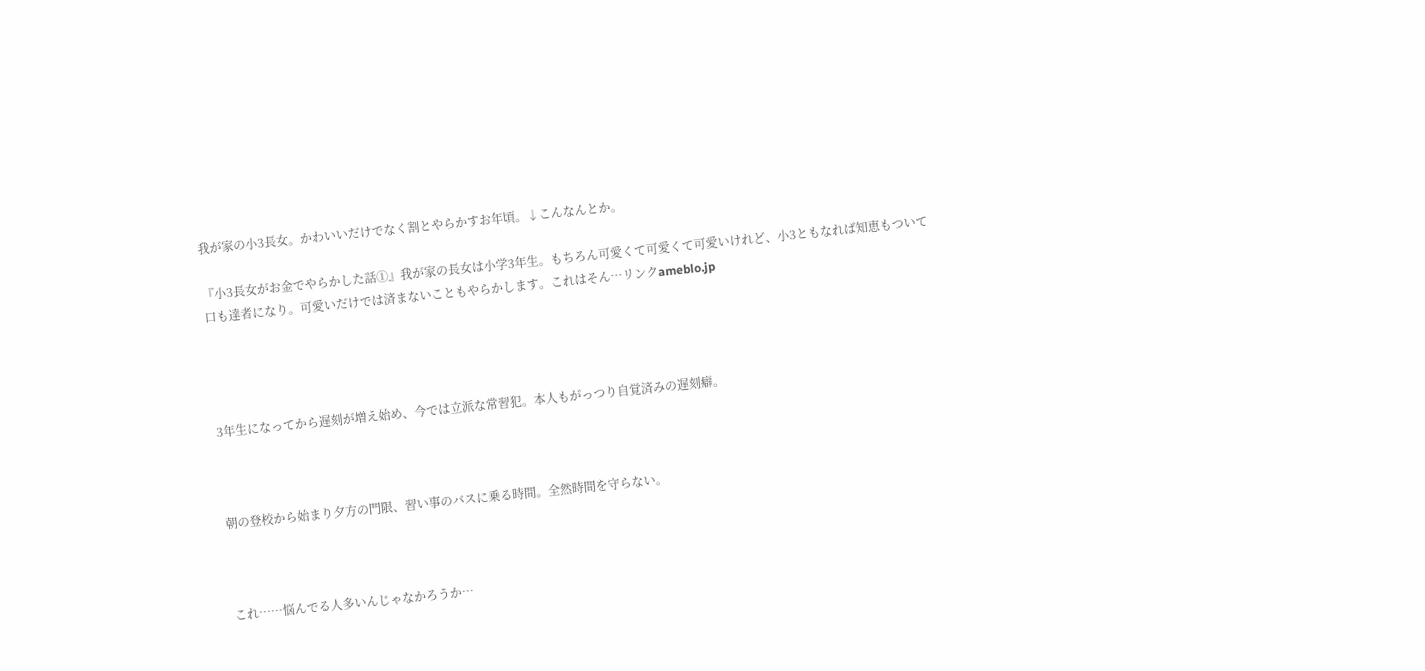我が家の小3長女。かわいいだけでなく割とやらかすお年頃。↓こんなんとか。

『小3長女がお金でやらかした話①』我が家の長女は小学3年生。もちろん可愛くて可愛くて可愛いけれど、小3ともなれば知恵もついて口も達者になり。可愛いだけでは済まないこともやらかします。これはそん…リンクameblo.jp




3年生になってから遅刻が増え始め、今では立派な常習犯。本人もがっつり自覚済みの遅刻癖。



朝の登校から始まり夕方の門限、習い事のバスに乗る時間。全然時間を守らない。



これ……悩んでる人多いんじゃなかろうか…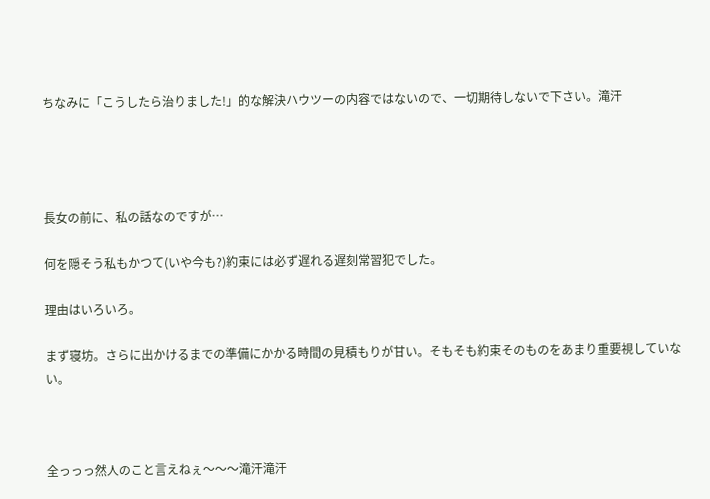ちなみに「こうしたら治りました!」的な解決ハウツーの内容ではないので、一切期待しないで下さい。滝汗




長女の前に、私の話なのですが…

何を隠そう私もかつて(いや今も?)約束には必ず遅れる遅刻常習犯でした。

理由はいろいろ。

まず寝坊。さらに出かけるまでの準備にかかる時間の見積もりが甘い。そもそも約束そのものをあまり重要視していない。



全っっっ然人のこと言えねぇ〜〜〜滝汗滝汗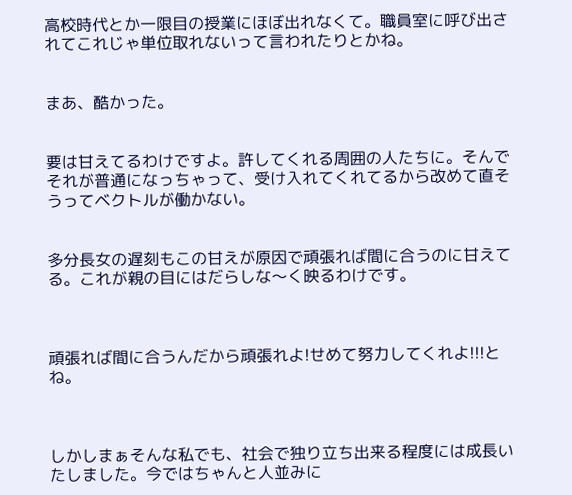高校時代とか一限目の授業にほぼ出れなくて。職員室に呼び出されてこれじゃ単位取れないって言われたりとかね。


まあ、酷かった。


要は甘えてるわけですよ。許してくれる周囲の人たちに。そんでそれが普通になっちゃって、受け入れてくれてるから改めて直そうってベクトルが働かない。


多分長女の遅刻もこの甘えが原因で頑張れば間に合うのに甘えてる。これが親の目にはだらしな〜く映るわけです。



頑張れば間に合うんだから頑張れよ!せめて努力してくれよ!!!とね。



しかしまぁそんな私でも、社会で独り立ち出来る程度には成長いたしました。今ではちゃんと人並みに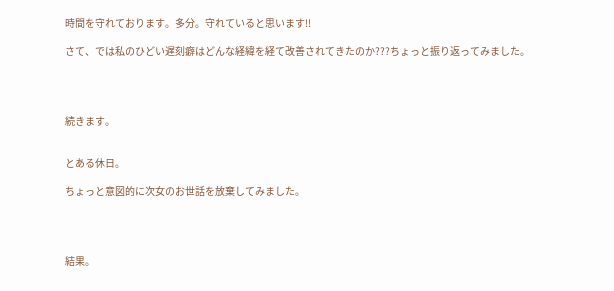時間を守れております。多分。守れていると思います!!

さて、では私のひどい遅刻癖はどんな経緯を経て改善されてきたのか???ちょっと振り返ってみました。




続きます。


とある休日。

ちょっと意図的に次女のお世話を放棄してみました。




結果。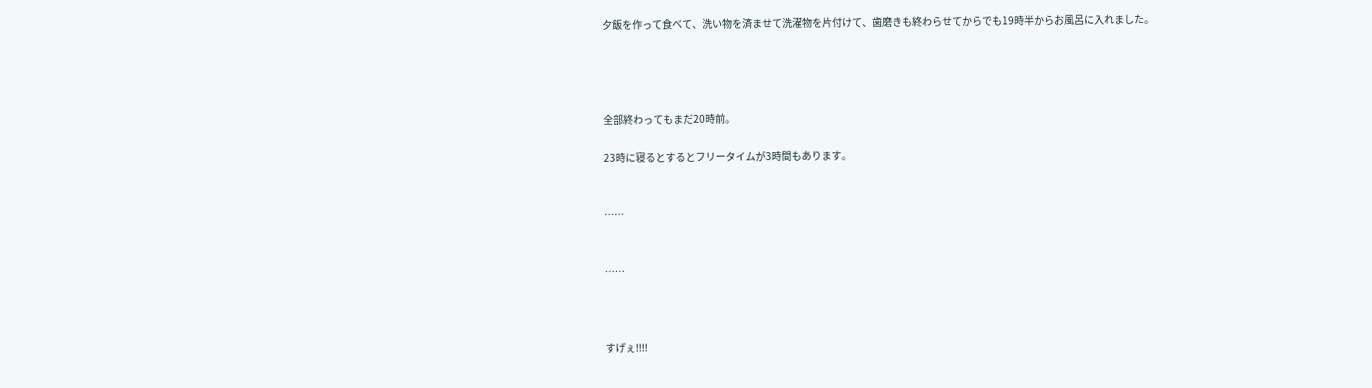夕飯を作って食べて、洗い物を済ませて洗濯物を片付けて、歯磨きも終わらせてからでも19時半からお風呂に入れました。




全部終わってもまだ20時前。

23時に寝るとするとフリータイムが3時間もあります。


……


……



すげぇ!!!!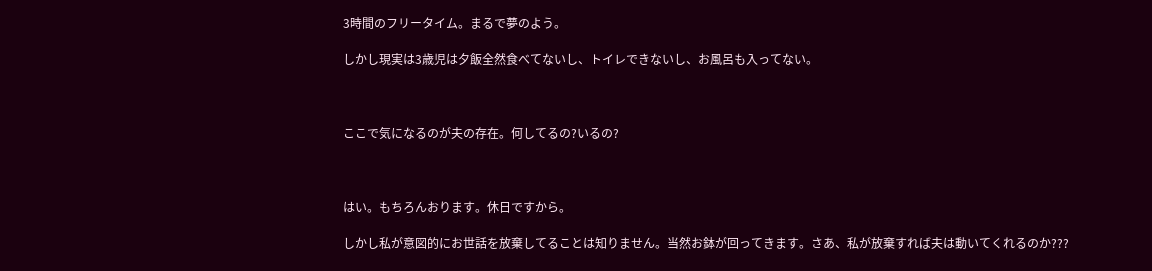3時間のフリータイム。まるで夢のよう。

しかし現実は3歳児は夕飯全然食べてないし、トイレできないし、お風呂も入ってない。



ここで気になるのが夫の存在。何してるの?いるの?



はい。もちろんおります。休日ですから。

しかし私が意図的にお世話を放棄してることは知りません。当然お鉢が回ってきます。さあ、私が放棄すれば夫は動いてくれるのか???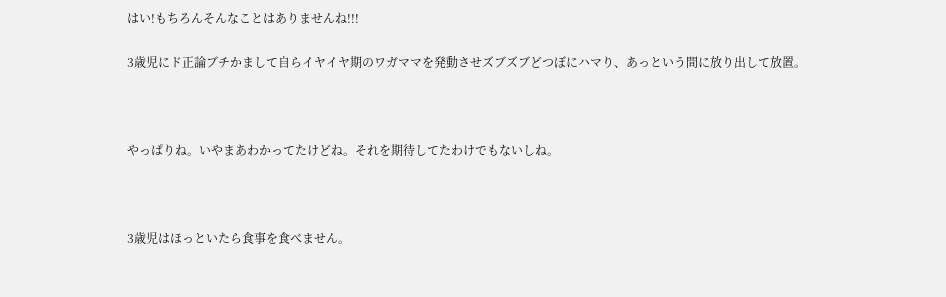はい!もちろんそんなことはありませんね!!!

3歳児にド正論ブチかまして自らイヤイヤ期のワガママを発動させズブズブどつぼにハマり、あっという間に放り出して放置。



やっぱりね。いやまあわかってたけどね。それを期待してたわけでもないしね。



3歳児はほっといたら食事を食べません。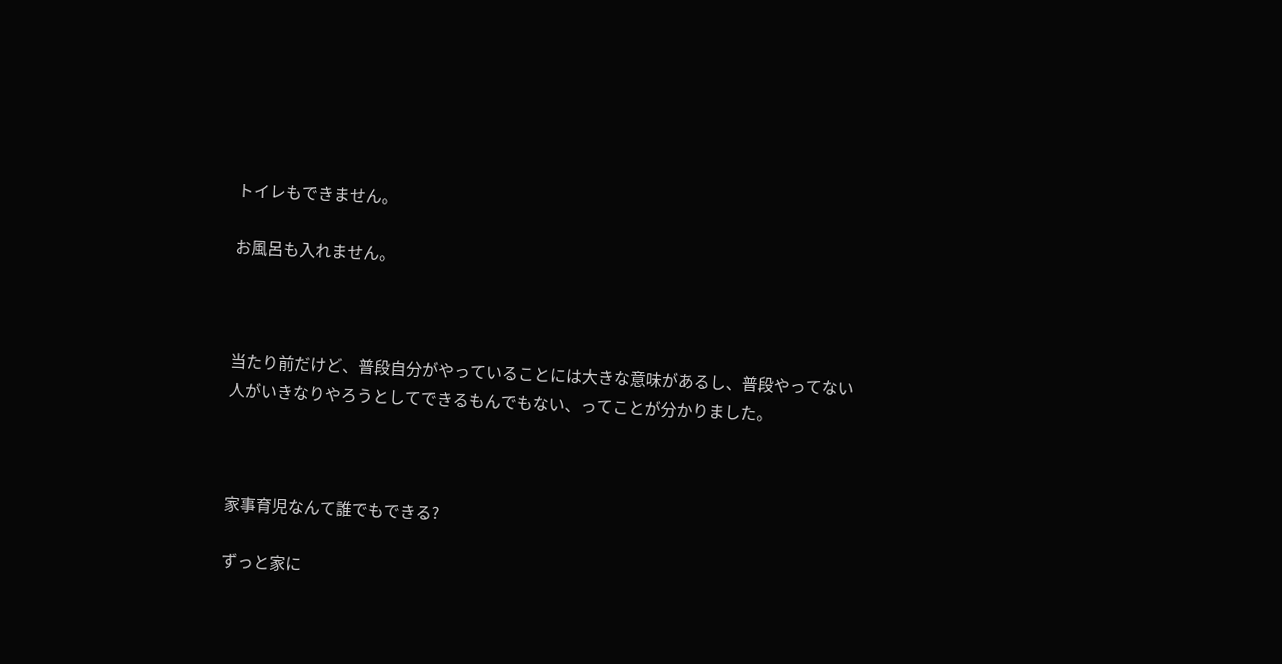トイレもできません。

お風呂も入れません。



当たり前だけど、普段自分がやっていることには大きな意味があるし、普段やってない人がいきなりやろうとしてできるもんでもない、ってことが分かりました。



家事育児なんて誰でもできる?

ずっと家に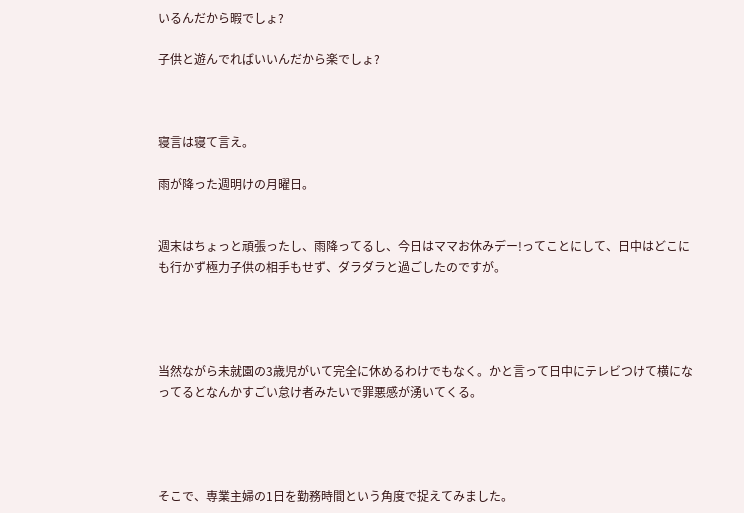いるんだから暇でしょ?

子供と遊んでればいいんだから楽でしょ?



寝言は寝て言え。

雨が降った週明けの月曜日。


週末はちょっと頑張ったし、雨降ってるし、今日はママお休みデー!ってことにして、日中はどこにも行かず極力子供の相手もせず、ダラダラと過ごしたのですが。




当然ながら未就園の3歳児がいて完全に休めるわけでもなく。かと言って日中にテレビつけて横になってるとなんかすごい怠け者みたいで罪悪感が湧いてくる。




そこで、専業主婦の1日を勤務時間という角度で捉えてみました。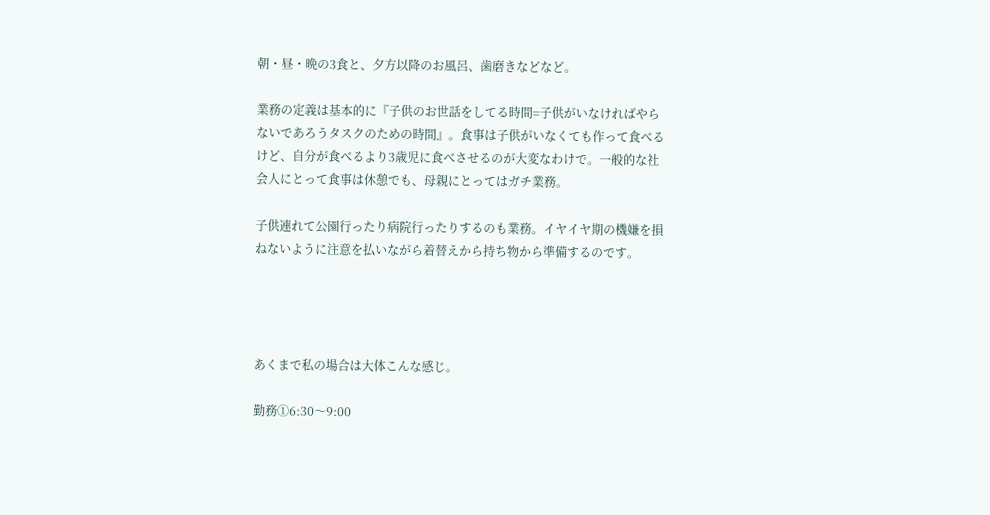朝・昼・晩の3食と、夕方以降のお風呂、歯磨きなどなど。

業務の定義は基本的に『子供のお世話をしてる時間=子供がいなければやらないであろうタスクのための時間』。食事は子供がいなくても作って食べるけど、自分が食べるより3歳児に食べさせるのが大変なわけで。一般的な社会人にとって食事は休憩でも、母親にとってはガチ業務。

子供連れて公園行ったり病院行ったりするのも業務。イヤイヤ期の機嫌を損ねないように注意を払いながら着替えから持ち物から準備するのです。




あくまで私の場合は大体こんな感じ。

勤務①6:30〜9:00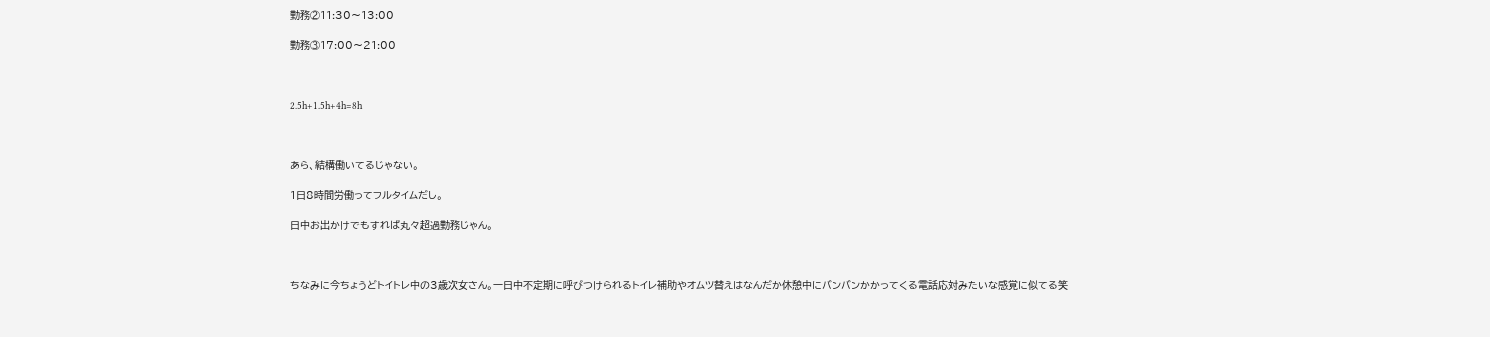勤務②11:30〜13:00

勤務③17:00〜21:00



2.5h+1.5h+4h=8h



あら、結構働いてるじゃない。

1日8時間労働ってフルタイムだし。

日中お出かけでもすれば丸々超過勤務じゃん。



ちなみに今ちょうどトイトレ中の3歳次女さん。一日中不定期に呼びつけられるトイレ補助やオムツ替えはなんだか休憩中にバンバンかかってくる電話応対みたいな感覚に似てる笑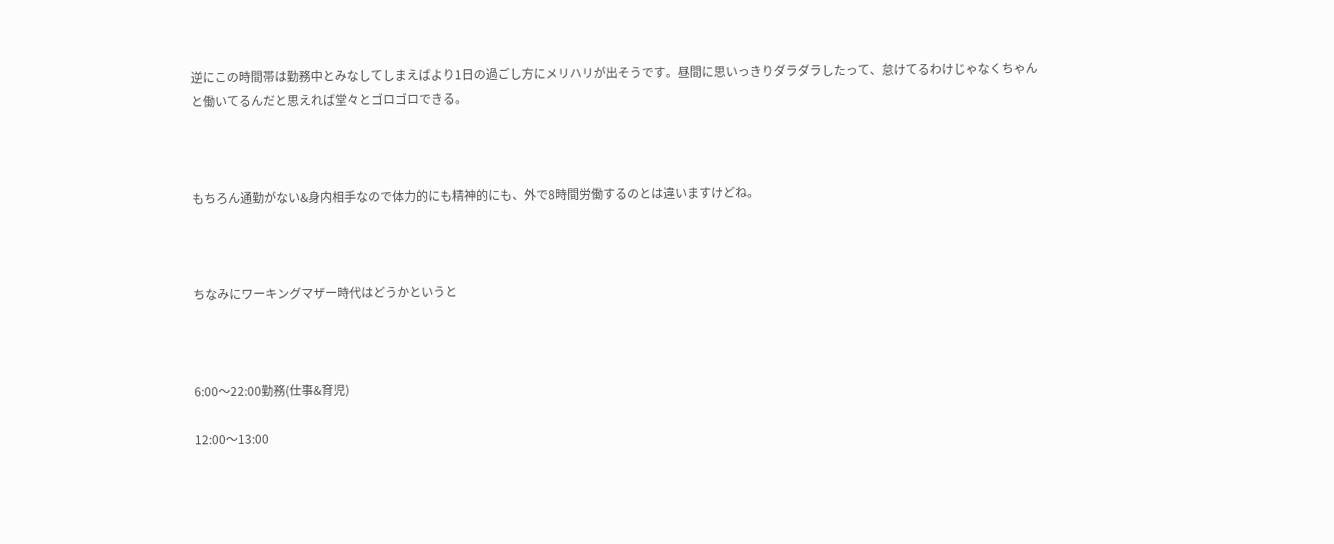逆にこの時間帯は勤務中とみなしてしまえばより1日の過ごし方にメリハリが出そうです。昼間に思いっきりダラダラしたって、怠けてるわけじゃなくちゃんと働いてるんだと思えれば堂々とゴロゴロできる。



もちろん通勤がない&身内相手なので体力的にも精神的にも、外で8時間労働するのとは違いますけどね。



ちなみにワーキングマザー時代はどうかというと



6:00〜22:00勤務(仕事&育児)

12:00〜13:00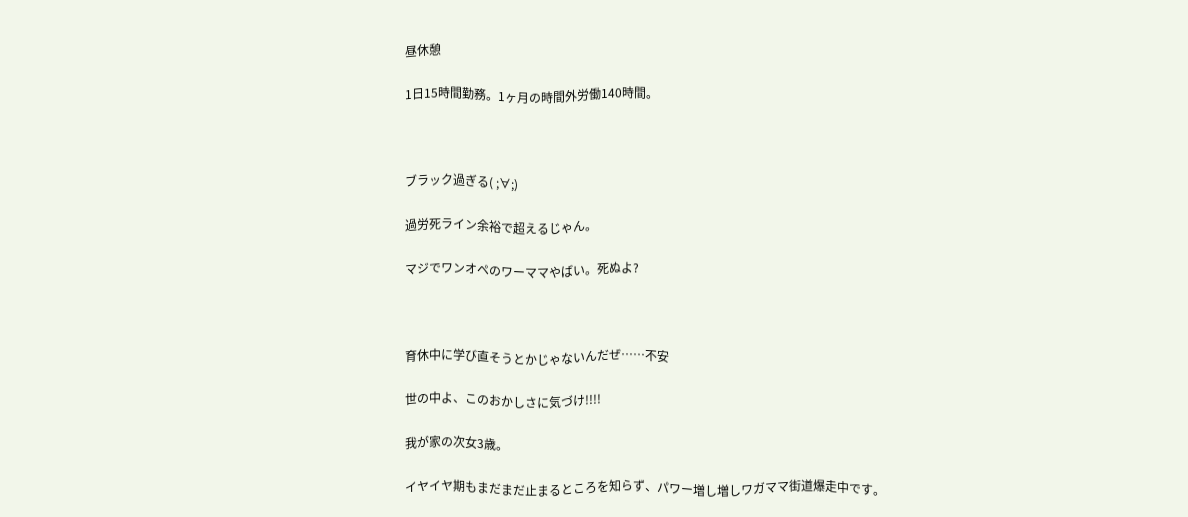昼休憩

1日15時間勤務。1ヶ月の時間外労働140時間。



ブラック過ぎる( ;∀;)

過労死ライン余裕で超えるじゃん。

マジでワンオペのワーママやばい。死ぬよ?



育休中に学び直そうとかじゃないんだぜ……不安

世の中よ、このおかしさに気づけ!!!!

我が家の次女3歳。

イヤイヤ期もまだまだ止まるところを知らず、パワー増し増しワガママ街道爆走中です。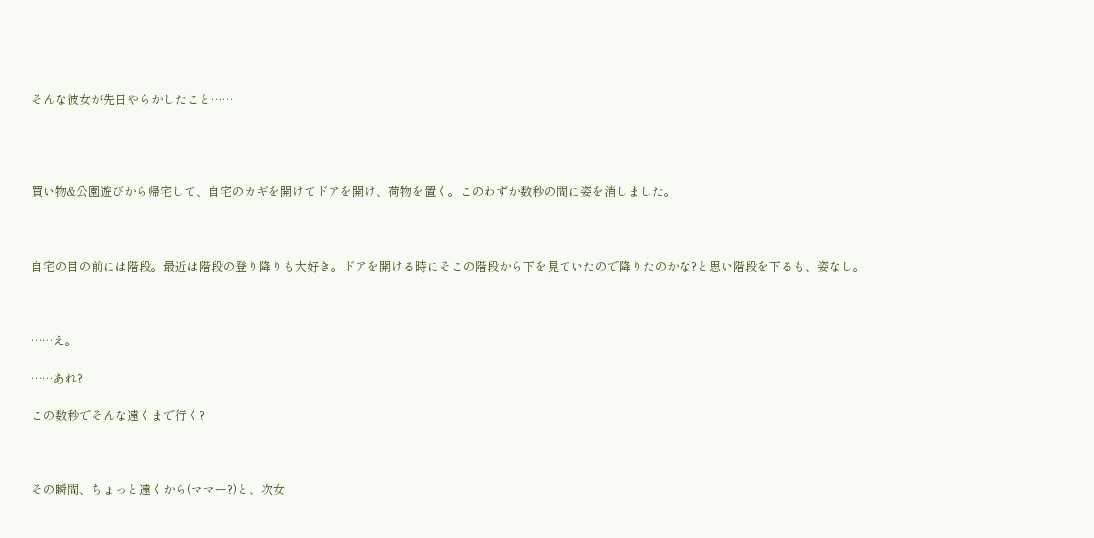そんな彼女が先日やらかしたこと……




買い物&公園遊びから帰宅して、自宅のカギを開けてドアを開け、荷物を置く。このわずか数秒の間に姿を消しました。



自宅の目の前には階段。最近は階段の登り降りも大好き。ドアを開ける時にそこの階段から下を見ていたので降りたのかな?と思い階段を下るも、姿なし。



……え。

……あれ?

この数秒でそんな遠くまで行く?



その瞬間、ちょっと遠くから(ママー?)と、次女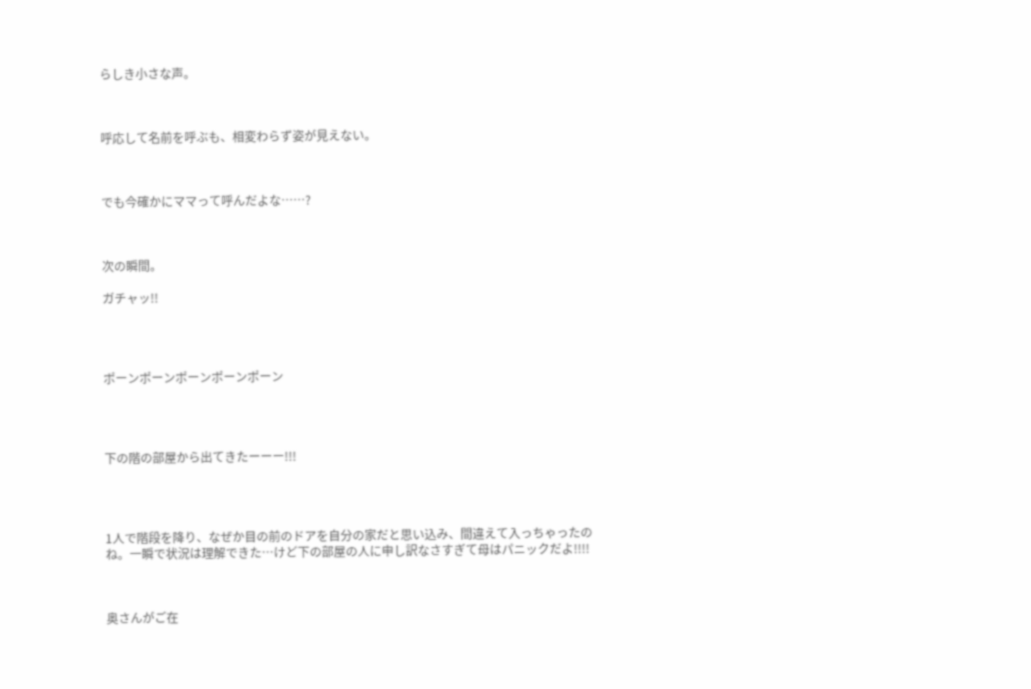らしき小さな声。



呼応して名前を呼ぶも、相変わらず姿が見えない。



でも今確かにママって呼んだよな……?



次の瞬間。

ガチャッ!!




ポーンポーンポーンポーンポーン




下の階の部屋から出てきたーーー!!!




1人で階段を降り、なぜか目の前のドアを自分の家だと思い込み、間違えて入っちゃったのね。一瞬で状況は理解できた…けど下の部屋の人に申し訳なさすぎて母はパニックだよ!!!!



奥さんがご在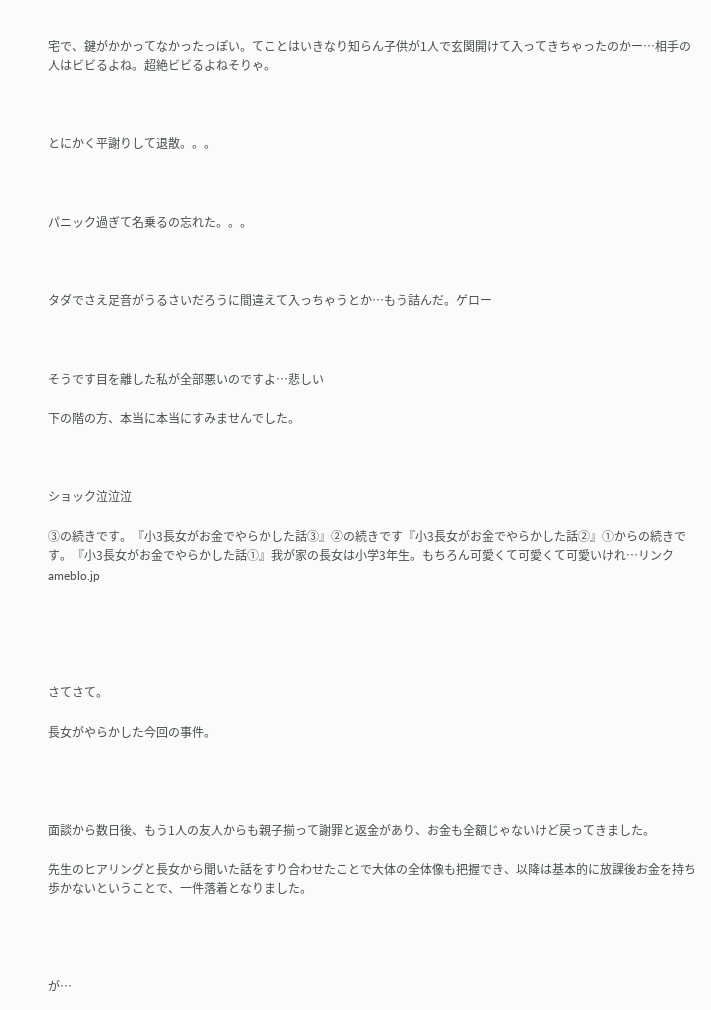宅で、鍵がかかってなかったっぽい。てことはいきなり知らん子供が1人で玄関開けて入ってきちゃったのかー…相手の人はビビるよね。超絶ビビるよねそりゃ。



とにかく平謝りして退散。。。



パニック過ぎて名乗るの忘れた。。。



タダでさえ足音がうるさいだろうに間違えて入っちゃうとか…もう詰んだ。ゲロー



そうです目を離した私が全部悪いのですよ…悲しい

下の階の方、本当に本当にすみませんでした。



ショック泣泣泣

③の続きです。『小3長女がお金でやらかした話③』②の続きです『小3長女がお金でやらかした話②』①からの続きです。『小3長女がお金でやらかした話①』我が家の長女は小学3年生。もちろん可愛くて可愛くて可愛いけれ…リンクameblo.jp





さてさて。

長女がやらかした今回の事件。




面談から数日後、もう1人の友人からも親子揃って謝罪と返金があり、お金も全額じゃないけど戻ってきました。

先生のヒアリングと長女から聞いた話をすり合わせたことで大体の全体像も把握でき、以降は基本的に放課後お金を持ち歩かないということで、一件落着となりました。




が…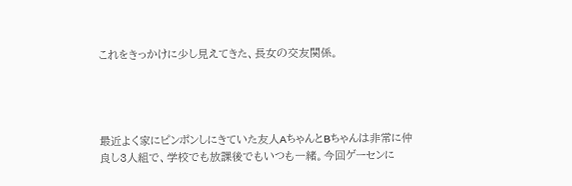これをきっかけに少し見えてきた、長女の交友関係。




最近よく家にピンポンしにきていた友人AちゃんとBちゃんは非常に仲良し3人組で、学校でも放課後でもいつも一緒。今回ゲーセンに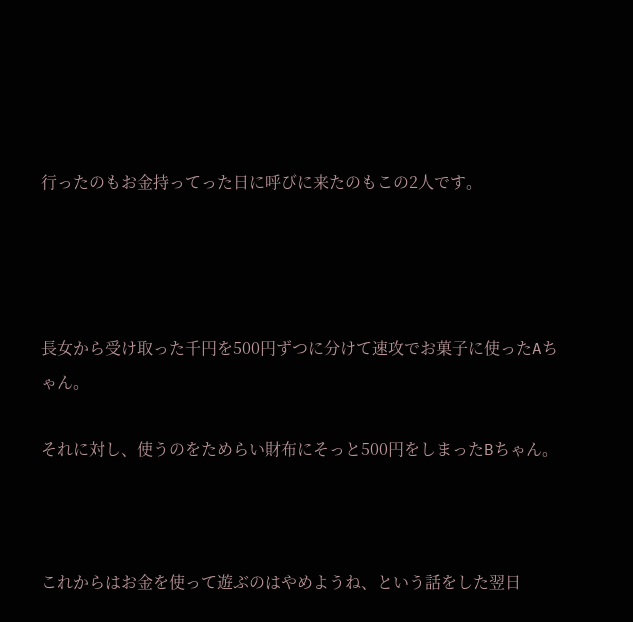行ったのもお金持ってった日に呼びに来たのもこの2人です。




長女から受け取った千円を500円ずつに分けて速攻でお菓子に使ったAちゃん。

それに対し、使うのをためらい財布にそっと500円をしまったBちゃん。



これからはお金を使って遊ぶのはやめようね、という話をした翌日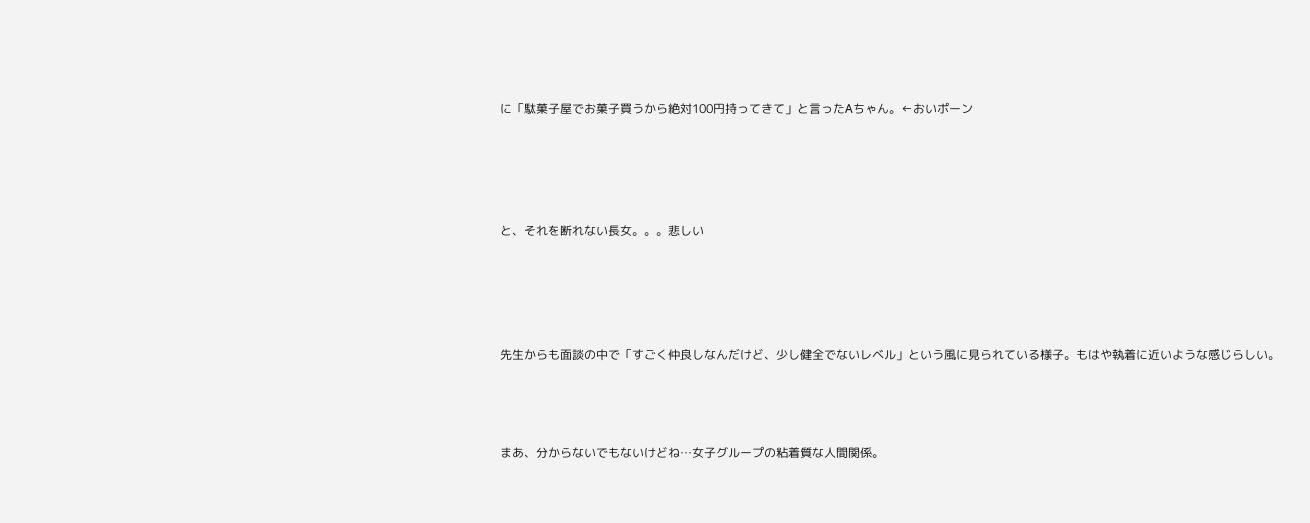に「駄菓子屋でお菓子買うから絶対100円持ってきて」と言ったAちゃん。←おいポーン




と、それを断れない長女。。。悲しい




先生からも面談の中で「すごく仲良しなんだけど、少し健全でないレベル」という風に見られている様子。もはや執着に近いような感じらしい。



まあ、分からないでもないけどね…女子グループの粘着質な人間関係。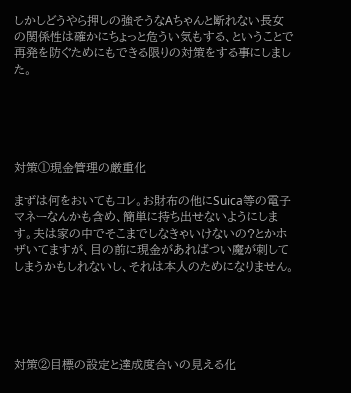しかしどうやら押しの強そうなAちゃんと断れない長女の関係性は確かにちょっと危うい気もする、ということで再発を防ぐためにもできる限りの対策をする事にしました。





対策①現金管理の厳重化

まずは何をおいてもコレ。お財布の他にSuica等の電子マネーなんかも含め、簡単に持ち出せないようにします。夫は家の中でそこまでしなきゃいけないの?とかホザいてますが、目の前に現金があればつい魔が刺してしまうかもしれないし、それは本人のためになりません。





対策②目標の設定と達成度合いの見える化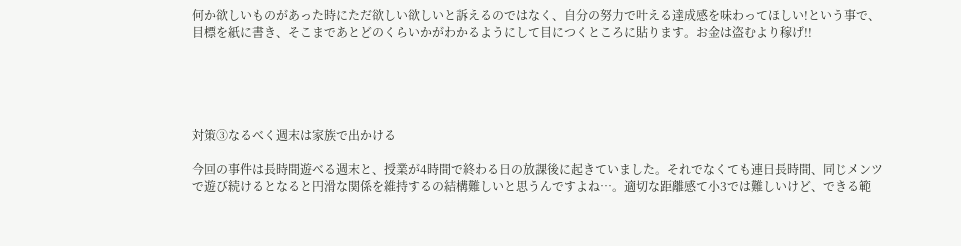何か欲しいものがあった時にただ欲しい欲しいと訴えるのではなく、自分の努力で叶える達成感を味わってほしい!という事で、目標を紙に書き、そこまであとどのくらいかがわかるようにして目につくところに貼ります。お金は盗むより稼げ!!





対策③なるべく週末は家族で出かける

今回の事件は長時間遊べる週末と、授業が4時間で終わる日の放課後に起きていました。それでなくても連日長時間、同じメンツで遊び続けるとなると円滑な関係を維持するの結構難しいと思うんですよね…。適切な距離感て小3では難しいけど、できる範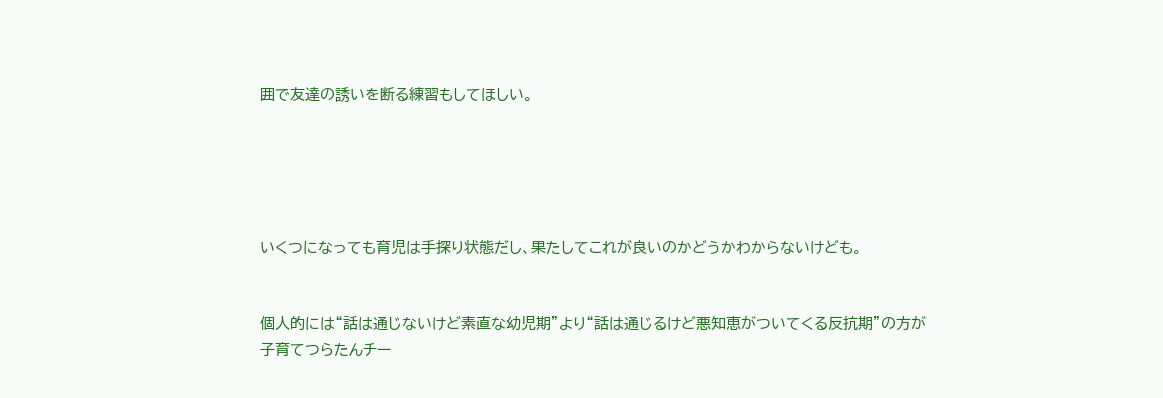囲で友達の誘いを断る練習もしてほしい。





いくつになっても育児は手探り状態だし、果たしてこれが良いのかどうかわからないけども。


個人的には“話は通じないけど素直な幼児期”より“話は通じるけど悪知恵がついてくる反抗期”の方が子育てつらたんチー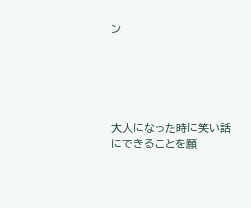ン





大人になった時に笑い話にできることを願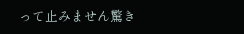って止みません驚き